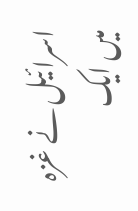اسرائیل نے غزہ میں ایک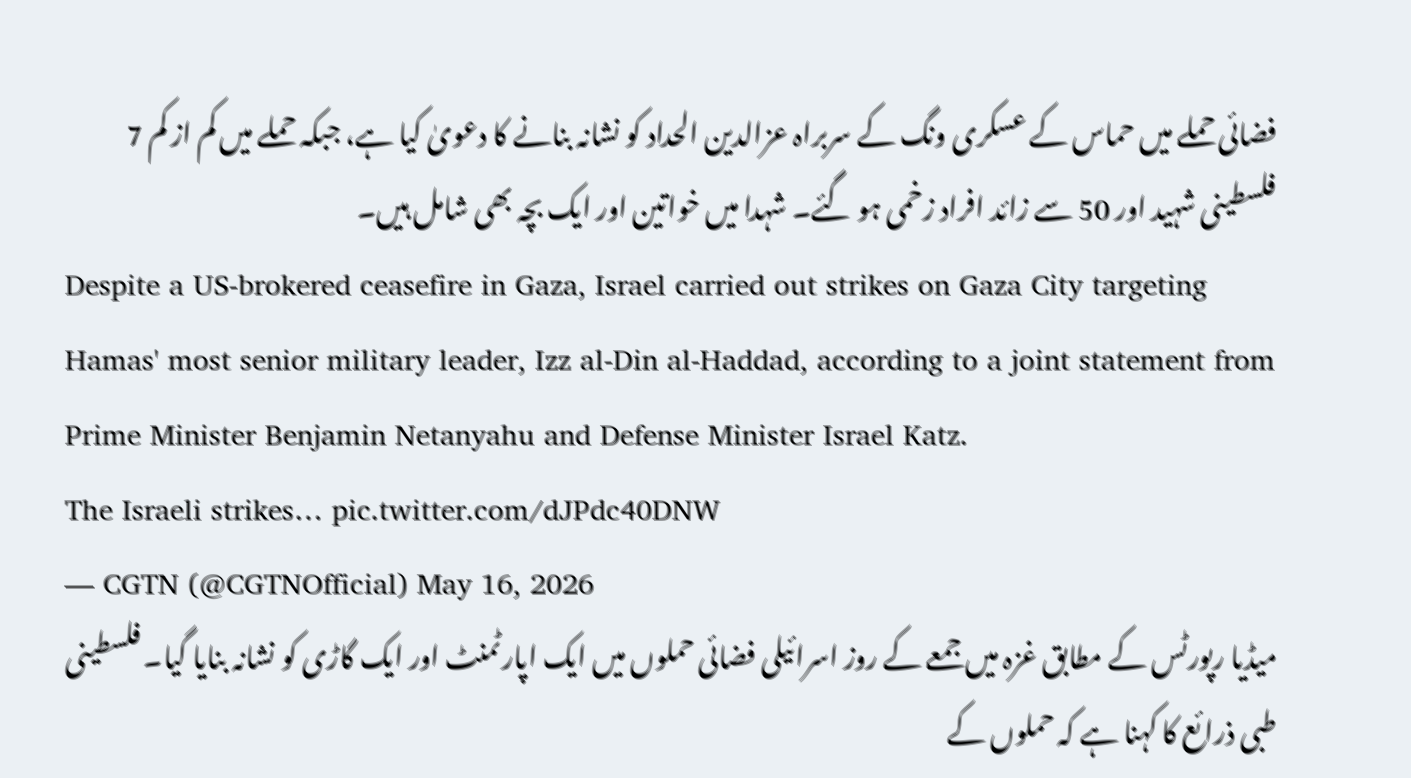فضائی حملے میں حماس کے عسکری ونگ کے سربراہ عزالدین الحداد کو نشانہ بنانے کا دعویٰ کیا ہے، جبکہ حملے میں کم از کم 7 فلسطینی شہید اور 50 سے زائد افراد زخمی ہو گئے۔ شہدا میں خواتین اور ایک بچہ بھی شامل ہیں۔
Despite a US-brokered ceasefire in Gaza, Israel carried out strikes on Gaza City targeting Hamas' most senior military leader, Izz al-Din al-Haddad, according to a joint statement from Prime Minister Benjamin Netanyahu and Defense Minister Israel Katz.
The Israeli strikes… pic.twitter.com/dJPdc40DNW
— CGTN (@CGTNOfficial) May 16, 2026
میڈیا رپورٹس کے مطابق غزہ میں جمعے کے روز اسرائیلی فضائی حملوں میں ایک اپارٹمنٹ اور ایک گاڑی کو نشانہ بنایا گیا۔ فلسطینی طبی ذرائع کا کہنا ہے کہ حملوں کے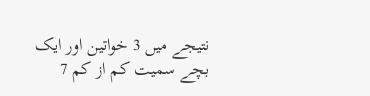نتیجے میں 3 خواتین اور ایک بچے سمیت کم از کم 7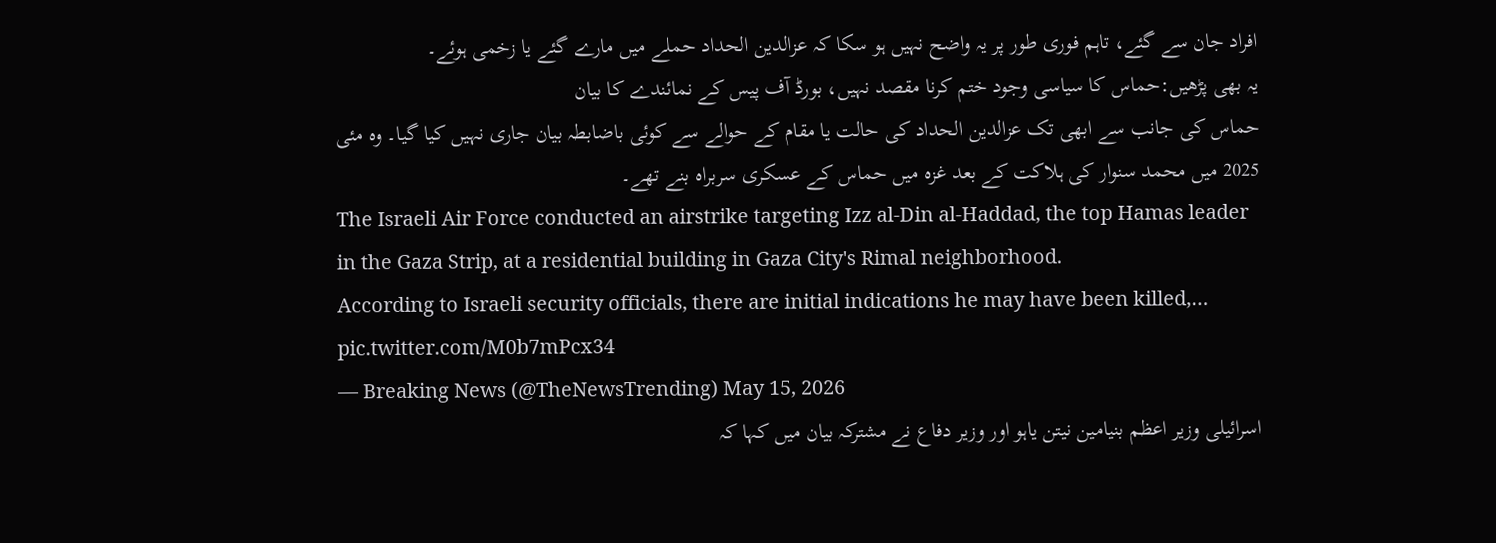افراد جان سے گئے، تاہم فوری طور پر یہ واضح نہیں ہو سکا کہ عزالدین الحداد حملے میں مارے گئے یا زخمی ہوئے۔
یہ بھی پڑھیں:حماس کا سیاسی وجود ختم کرنا مقصد نہیں، بورڈ آف پیس کے نمائندے کا بیان
حماس کی جانب سے ابھی تک عزالدین الحداد کی حالت یا مقام کے حوالے سے کوئی باضابطہ بیان جاری نہیں کیا گیا۔ وہ مئی 2025 میں محمد سنوار کی ہلاکت کے بعد غزہ میں حماس کے عسکری سربراہ بنے تھے۔
The Israeli Air Force conducted an airstrike targeting Izz al-Din al-Haddad, the top Hamas leader in the Gaza Strip, at a residential building in Gaza City's Rimal neighborhood.
According to Israeli security officials, there are initial indications he may have been killed,… pic.twitter.com/M0b7mPcx34
— Breaking News (@TheNewsTrending) May 15, 2026
اسرائیلی وزیر اعظم بنیامین نیتن یاہو اور وزیر دفاع نے مشترکہ بیان میں کہا کہ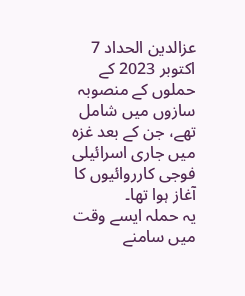عزالدین الحداد 7 اکتوبر 2023 کے حملوں کے منصوبہ سازوں میں شامل تھے، جن کے بعد غزہ میں جاری اسرائیلی فوجی کارروائیوں کا آغاز ہوا تھا۔
یہ حملہ ایسے وقت میں سامنے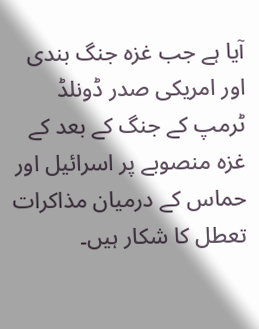آیا ہے جب غزہ جنگ بندی اور امریکی صدر ڈونلڈ ٹرمپ کے جنگ کے بعد کے غزہ منصوبے پر اسرائیل اور حماس کے درمیان مذاکرات تعطل کا شکار ہیں۔